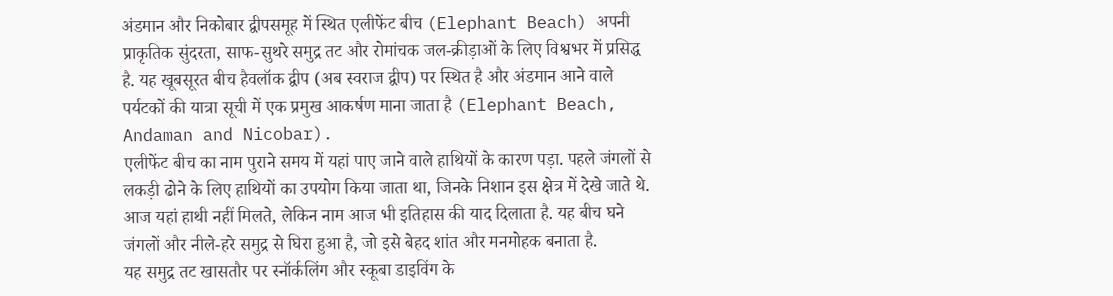अंडमान और निकोबार द्वीपसमूह में स्थित एलीफेंट बीच (Elephant Beach) अपनी प्राकृतिक सुंदरता, साफ-सुथरे समुद्र तट और रोमांचक जल-क्रीड़ाओं के लिए विश्वभर में प्रसिद्ध है. यह खूबसूरत बीच हैवलॉक द्वीप (अब स्वराज द्वीप) पर स्थित है और अंडमान आने वाले पर्यटकों की यात्रा सूची में एक प्रमुख आकर्षण माना जाता है (Elephant Beach, Andaman and Nicobar).
एलीफेंट बीच का नाम पुराने समय में यहां पाए जाने वाले हाथियों के कारण पड़ा. पहले जंगलों से लकड़ी ढोने के लिए हाथियों का उपयोग किया जाता था, जिनके निशान इस क्षेत्र में देखे जाते थे. आज यहां हाथी नहीं मिलते, लेकिन नाम आज भी इतिहास की याद दिलाता है. यह बीच घने जंगलों और नीले-हरे समुद्र से घिरा हुआ है, जो इसे बेहद शांत और मनमोहक बनाता है.
यह समुद्र तट खासतौर पर स्नॉर्कलिंग और स्कूबा डाइविंग के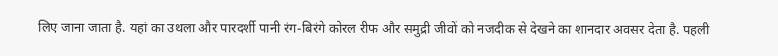लिए जाना जाता है. यहां का उथला और पारदर्शी पानी रंग-बिरंगे कोरल रीफ और समुद्री जीवों को नजदीक से देखने का शानदार अवसर देता है. पहली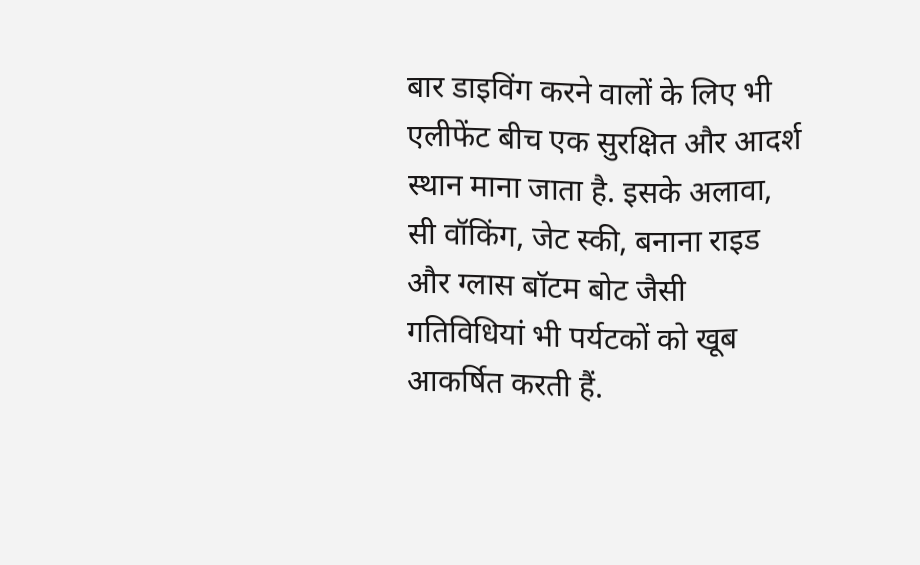बार डाइविंग करने वालों के लिए भी एलीफेंट बीच एक सुरक्षित और आदर्श स्थान माना जाता है. इसके अलावा, सी वॉकिंग, जेट स्की, बनाना राइड और ग्लास बॉटम बोट जैसी गतिविधियां भी पर्यटकों को खूब आकर्षित करती हैं.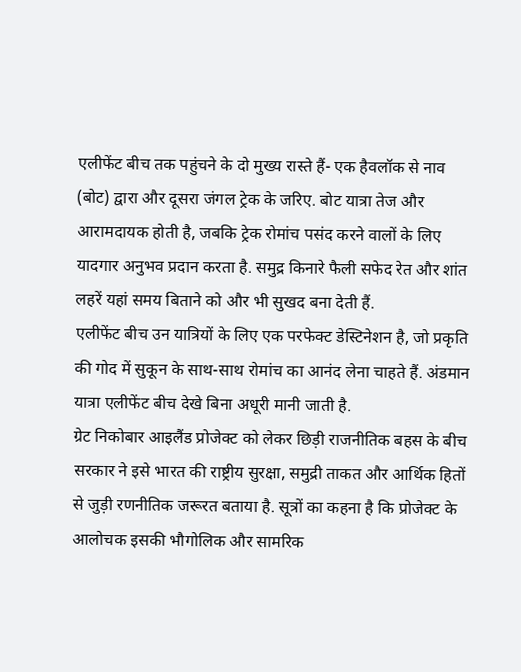एलीफेंट बीच तक पहुंचने के दो मुख्य रास्ते हैं- एक हैवलॉक से नाव (बोट) द्वारा और दूसरा जंगल ट्रेक के जरिए. बोट यात्रा तेज और आरामदायक होती है, जबकि ट्रेक रोमांच पसंद करने वालों के लिए यादगार अनुभव प्रदान करता है. समुद्र किनारे फैली सफेद रेत और शांत लहरें यहां समय बिताने को और भी सुखद बना देती हैं.
एलीफेंट बीच उन यात्रियों के लिए एक परफेक्ट डेस्टिनेशन है, जो प्रकृति की गोद में सुकून के साथ-साथ रोमांच का आनंद लेना चाहते हैं. अंडमान यात्रा एलीफेंट बीच देखे बिना अधूरी मानी जाती है.
ग्रेट निकोबार आइलैंड प्रोजेक्ट को लेकर छिड़ी राजनीतिक बहस के बीच सरकार ने इसे भारत की राष्ट्रीय सुरक्षा, समुद्री ताकत और आर्थिक हितों से जुड़ी रणनीतिक जरूरत बताया है. सूत्रों का कहना है कि प्रोजेक्ट के आलोचक इसकी भौगोलिक और सामरिक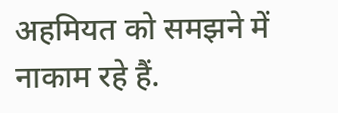अहमियत को समझने में नाकाम रहे हैं.